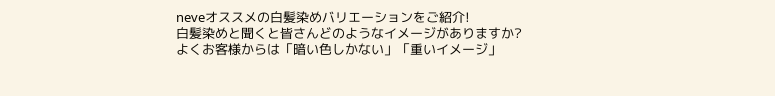neveオススメの白髪染めバリエーションをご紹介!
白髪染めと聞くと皆さんどのようなイメージがありますか?
よくお客様からは「暗い色しかない」「重いイメージ」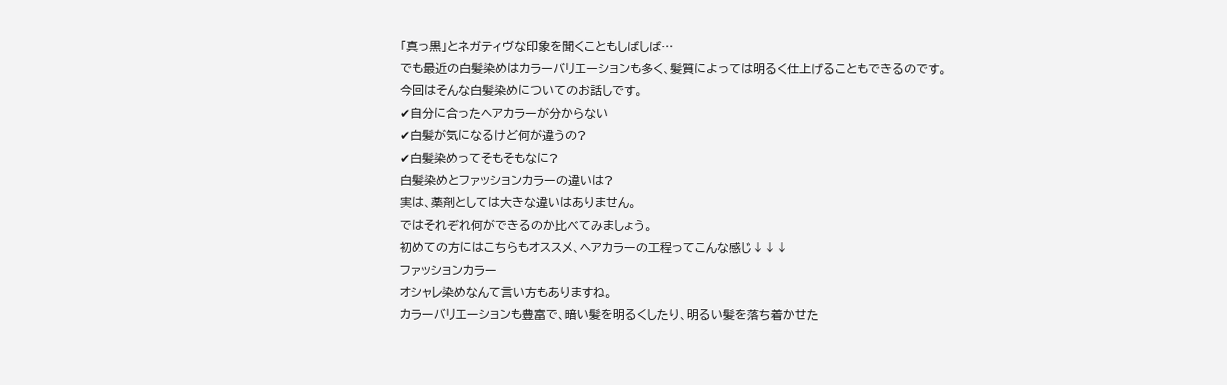「真っ黒」とネガティヴな印象を聞くこともしばしば…
でも最近の白髪染めはカラーバリエーションも多く、髪質によっては明るく仕上げることもできるのです。
今回はそんな白髪染めについてのお話しです。
✔自分に合ったヘアカラーが分からない
✔白髪が気になるけど何が違うの?
✔白髪染めってそもそもなに?
白髪染めとファッションカラーの違いは?
実は、薬剤としては大きな違いはありません。
ではそれぞれ何ができるのか比べてみましょう。
初めての方にはこちらもオススメ、ヘアカラーの工程ってこんな感じ↓↓↓
ファッションカラー
オシャレ染めなんて言い方もありますね。
カラーバリエーションも豊富で、暗い髪を明るくしたり、明るい髪を落ち着かせた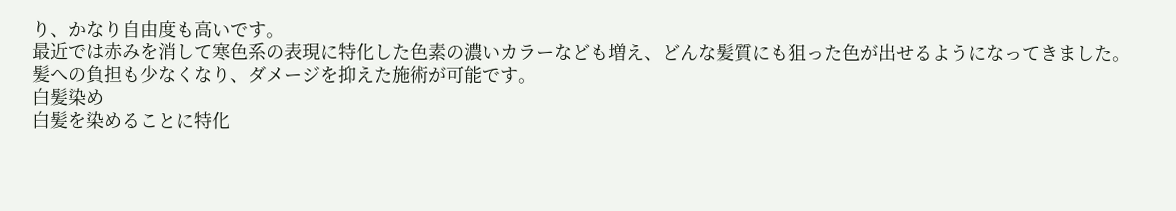り、かなり自由度も高いです。
最近では赤みを消して寒色系の表現に特化した色素の濃いカラーなども増え、どんな髪質にも狙った色が出せるようになってきました。
髪への負担も少なくなり、ダメージを抑えた施術が可能です。
白髪染め
白髪を染めることに特化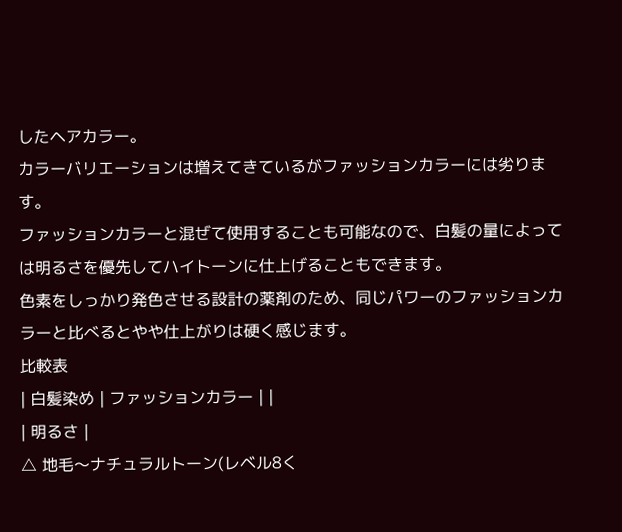したヘアカラー。
カラーバリエーションは増えてきているがファッションカラーには劣ります。
ファッションカラーと混ぜて使用することも可能なので、白髪の量によっては明るさを優先してハイトーンに仕上げることもできます。
色素をしっかり発色させる設計の薬剤のため、同じパワーのファッションカラーと比べるとやや仕上がりは硬く感じます。
比較表
| 白髪染め | ファッションカラー | |
| 明るさ |
△ 地毛〜ナチュラルトーン(レベル8く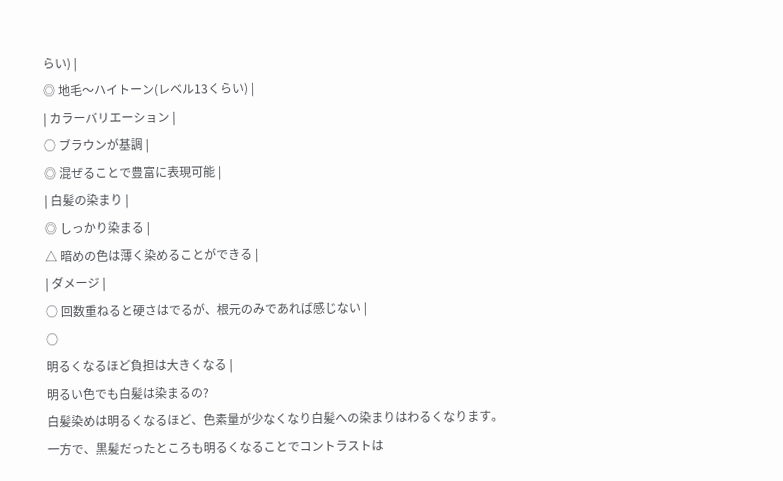らい) |
◎ 地毛〜ハイトーン(レベル13くらい) |
| カラーバリエーション |
○ ブラウンが基調 |
◎ 混ぜることで豊富に表現可能 |
| 白髪の染まり |
◎ しっかり染まる |
△ 暗めの色は薄く染めることができる |
| ダメージ |
○ 回数重ねると硬さはでるが、根元のみであれば感じない |
○
明るくなるほど負担は大きくなる |
明るい色でも白髪は染まるの?
白髪染めは明るくなるほど、色素量が少なくなり白髪への染まりはわるくなります。
一方で、黒髪だったところも明るくなることでコントラストは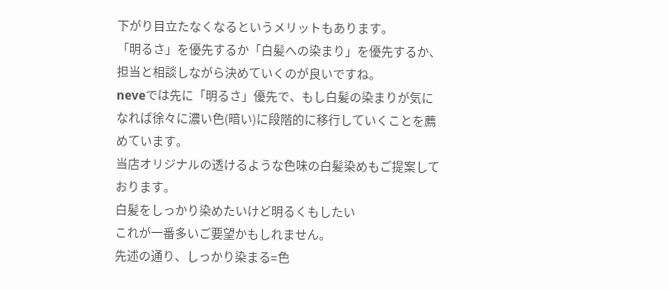下がり目立たなくなるというメリットもあります。
「明るさ」を優先するか「白髪への染まり」を優先するか、担当と相談しながら決めていくのが良いですね。
neveでは先に「明るさ」優先で、もし白髪の染まりが気になれば徐々に濃い色(暗い)に段階的に移行していくことを薦めています。
当店オリジナルの透けるような色味の白髪染めもご提案しております。
白髪をしっかり染めたいけど明るくもしたい
これが一番多いご要望かもしれません。
先述の通り、しっかり染まる=色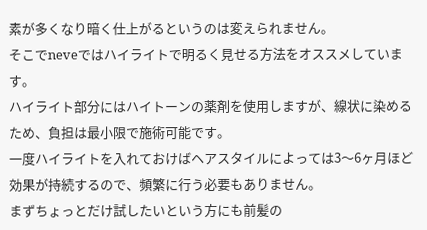素が多くなり暗く仕上がるというのは変えられません。
そこでneveではハイライトで明るく見せる方法をオススメしています。
ハイライト部分にはハイトーンの薬剤を使用しますが、線状に染めるため、負担は最小限で施術可能です。
一度ハイライトを入れておけばヘアスタイルによっては3〜6ヶ月ほど効果が持続するので、頻繁に行う必要もありません。
まずちょっとだけ試したいという方にも前髪の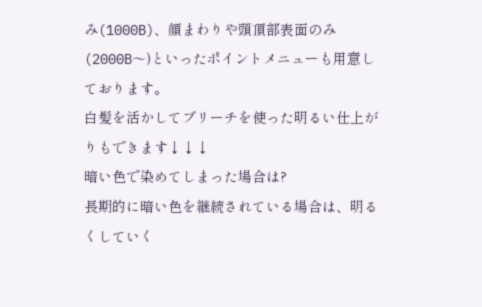み(1000B)、顔まわりや頭頂部表面のみ(2000B〜)といったポイントメニューも用意しております。
白髪を活かしてブリーチを使った明るい仕上がりもできます↓↓↓
暗い色で染めてしまった場合は?
長期的に暗い色を継続されている場合は、明るくしていく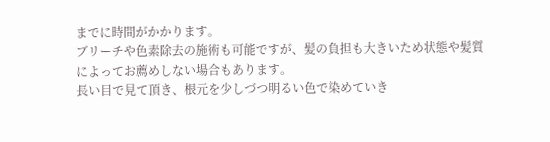までに時間がかかります。
ブリーチや色素除去の施術も可能ですが、髪の負担も大きいため状態や髪質によってお薦めしない場合もあります。
長い目で見て頂き、根元を少しづつ明るい色で染めていき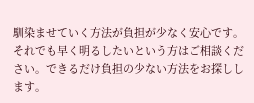馴染ませていく方法が負担が少なく安心です。
それでも早く明るしたいという方はご相談ください。できるだけ負担の少ない方法をお探しします。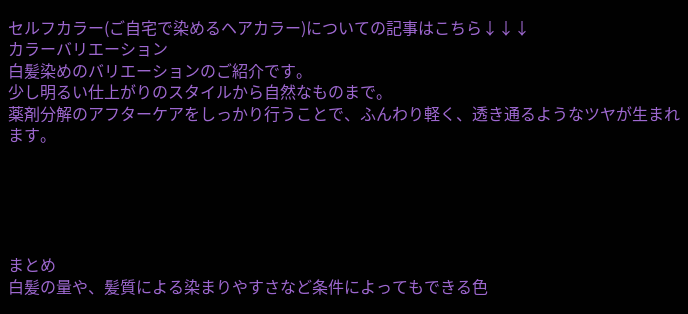セルフカラー(ご自宅で染めるヘアカラー)についての記事はこちら↓↓↓
カラーバリエーション
白髪染めのバリエーションのご紹介です。
少し明るい仕上がりのスタイルから自然なものまで。
薬剤分解のアフターケアをしっかり行うことで、ふんわり軽く、透き通るようなツヤが生まれます。





まとめ
白髪の量や、髪質による染まりやすさなど条件によってもできる色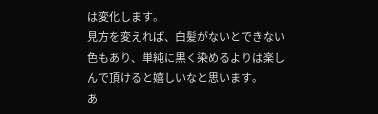は変化します。
見方を変えれば、白髪がないとできない色もあり、単純に黒く染めるよりは楽しんで頂けると嬉しいなと思います。
あ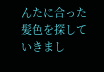んたに合った髪色を探していきまし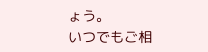ょう。
いつでもご相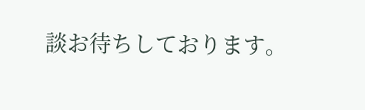談お待ちしております。